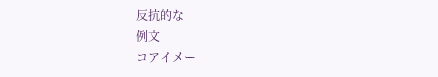反抗的な
例文
コアイメー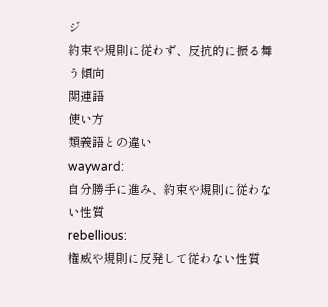ジ
約束や規則に従わず、反抗的に振る舞う傾向
関連語
使い方
類義語との違い
wayward:
自分勝手に進み、約束や規則に従わない性質
rebellious:
権威や規則に反発して従わない性質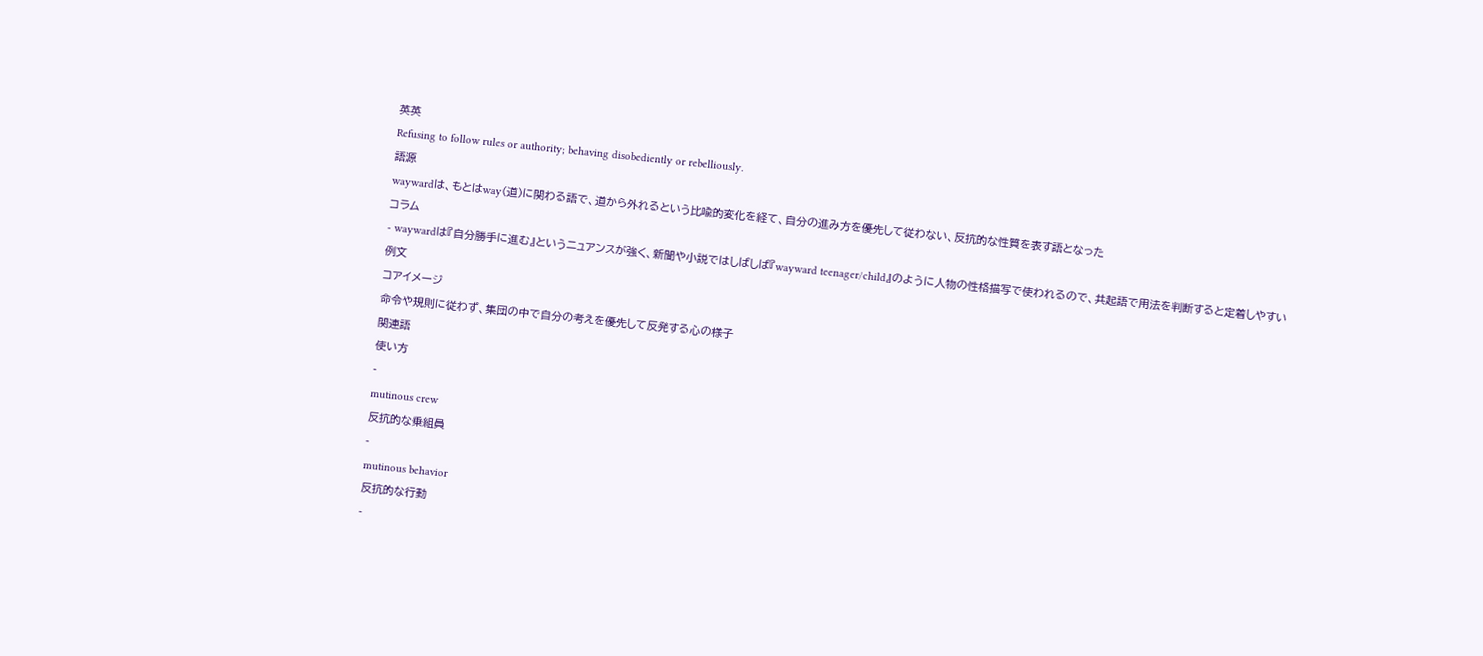英英
Refusing to follow rules or authority; behaving disobediently or rebelliously.
語源
waywardは、もとはway(道)に関わる語で、道から外れるという比喩的変化を経て、自分の進み方を優先して従わない、反抗的な性質を表す語となった
コラム
- waywardは『自分勝手に進む』というニュアンスが強く、新聞や小説ではしばしば『wayward teenager/child』のように人物の性格描写で使われるので、共起語で用法を判断すると定着しやすい
例文
コアイメージ
命令や規則に従わず、集団の中で自分の考えを優先して反発する心の様子
関連語
使い方
-
mutinous crew
反抗的な乗組員
-
mutinous behavior
反抗的な行動
-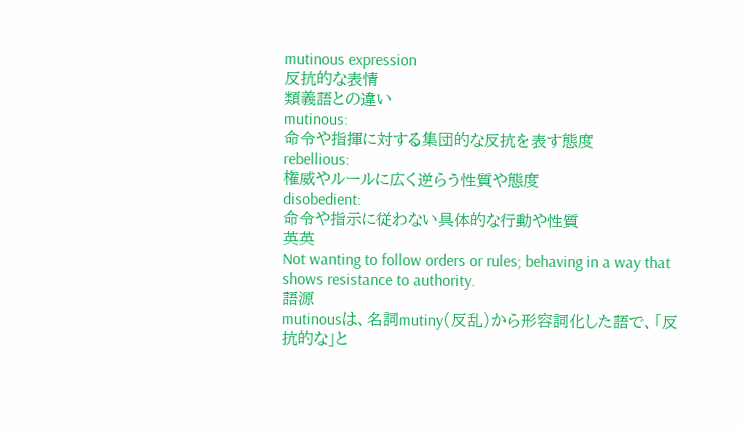mutinous expression
反抗的な表情
類義語との違い
mutinous:
命令や指揮に対する集団的な反抗を表す態度
rebellious:
権威やルールに広く逆らう性質や態度
disobedient:
命令や指示に従わない具体的な行動や性質
英英
Not wanting to follow orders or rules; behaving in a way that shows resistance to authority.
語源
mutinousは、名詞mutiny(反乱)から形容詞化した語で、「反抗的な」と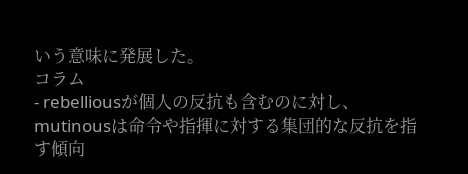いう意味に発展した。
コラム
- rebelliousが個人の反抗も含むのに対し、mutinousは命令や指揮に対する集団的な反抗を指す傾向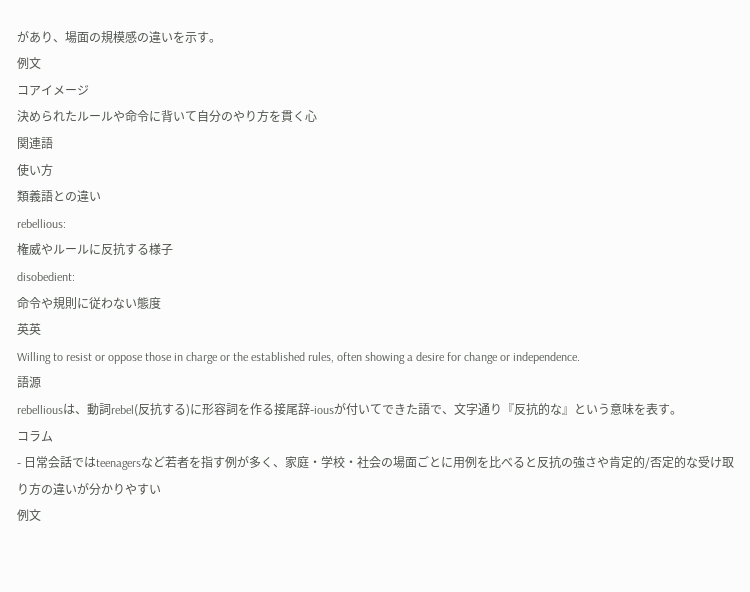があり、場面の規模感の違いを示す。
例文
コアイメージ
決められたルールや命令に背いて自分のやり方を貫く心
関連語
使い方
類義語との違い
rebellious:
権威やルールに反抗する様子
disobedient:
命令や規則に従わない態度
英英
Willing to resist or oppose those in charge or the established rules, often showing a desire for change or independence.
語源
rebelliousは、動詞rebel(反抗する)に形容詞を作る接尾辞-iousが付いてできた語で、文字通り『反抗的な』という意味を表す。
コラム
- 日常会話ではteenagersなど若者を指す例が多く、家庭・学校・社会の場面ごとに用例を比べると反抗の強さや肯定的/否定的な受け取り方の違いが分かりやすい
例文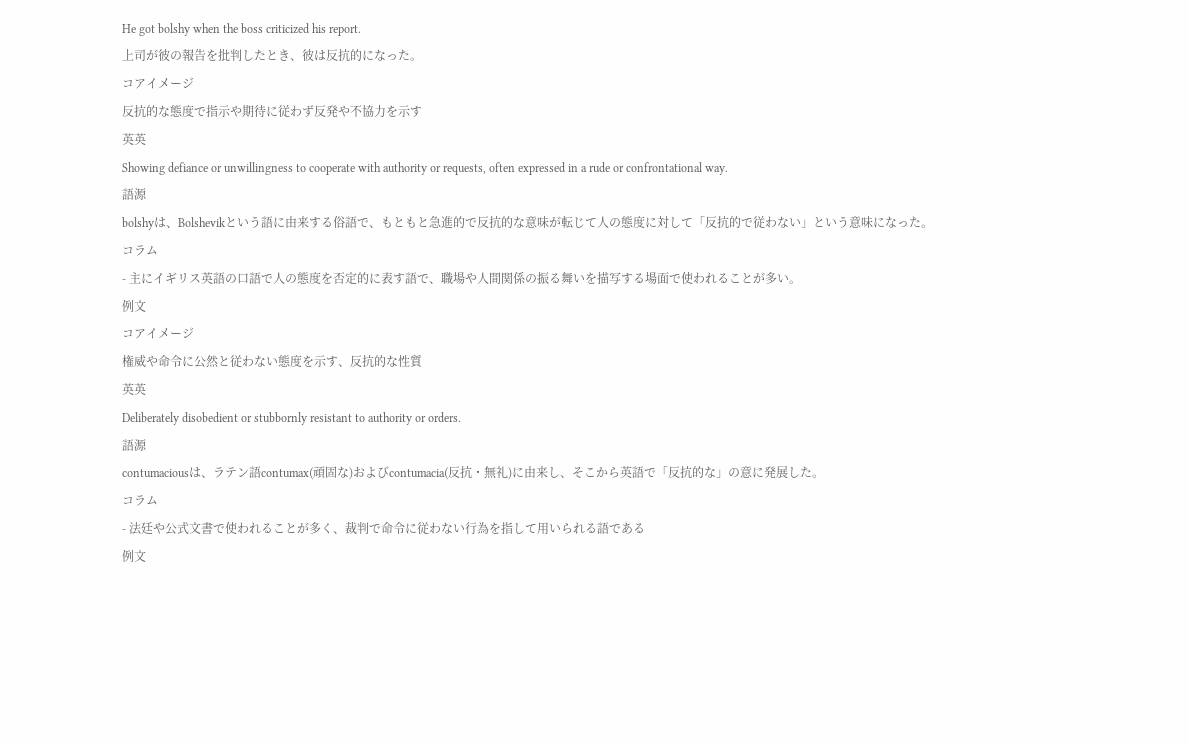He got bolshy when the boss criticized his report.
上司が彼の報告を批判したとき、彼は反抗的になった。
コアイメージ
反抗的な態度で指示や期待に従わず反発や不協力を示す
英英
Showing defiance or unwillingness to cooperate with authority or requests, often expressed in a rude or confrontational way.
語源
bolshyは、Bolshevikという語に由来する俗語で、もともと急進的で反抗的な意味が転じて人の態度に対して「反抗的で従わない」という意味になった。
コラム
- 主にイギリス英語の口語で人の態度を否定的に表す語で、職場や人間関係の振る舞いを描写する場面で使われることが多い。
例文
コアイメージ
権威や命令に公然と従わない態度を示す、反抗的な性質
英英
Deliberately disobedient or stubbornly resistant to authority or orders.
語源
contumaciousは、ラテン語contumax(頑固な)およびcontumacia(反抗・無礼)に由来し、そこから英語で「反抗的な」の意に発展した。
コラム
- 法廷や公式文書で使われることが多く、裁判で命令に従わない行為を指して用いられる語である
例文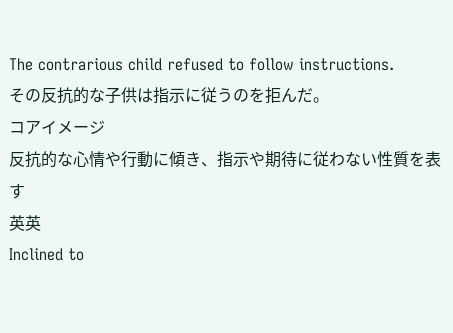The contrarious child refused to follow instructions.
その反抗的な子供は指示に従うのを拒んだ。
コアイメージ
反抗的な心情や行動に傾き、指示や期待に従わない性質を表す
英英
Inclined to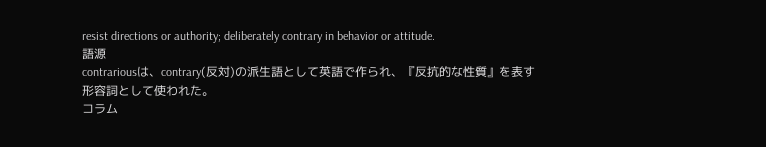resist directions or authority; deliberately contrary in behavior or attitude.
語源
contrariousは、contrary(反対)の派生語として英語で作られ、『反抗的な性質』を表す形容詞として使われた。
コラム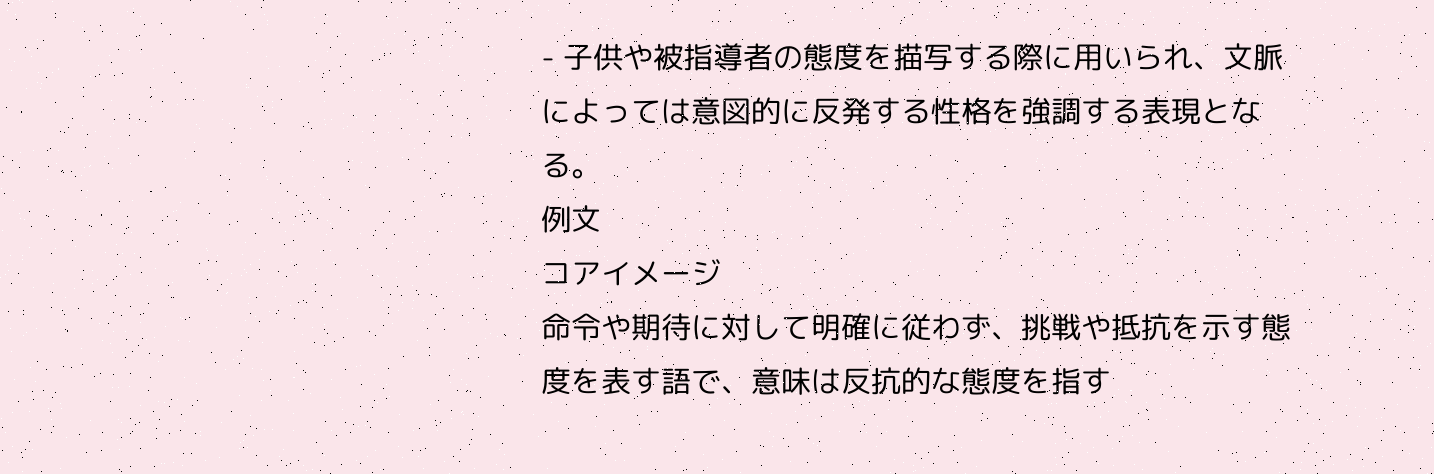- 子供や被指導者の態度を描写する際に用いられ、文脈によっては意図的に反発する性格を強調する表現となる。
例文
コアイメージ
命令や期待に対して明確に従わず、挑戦や抵抗を示す態度を表す語で、意味は反抗的な態度を指す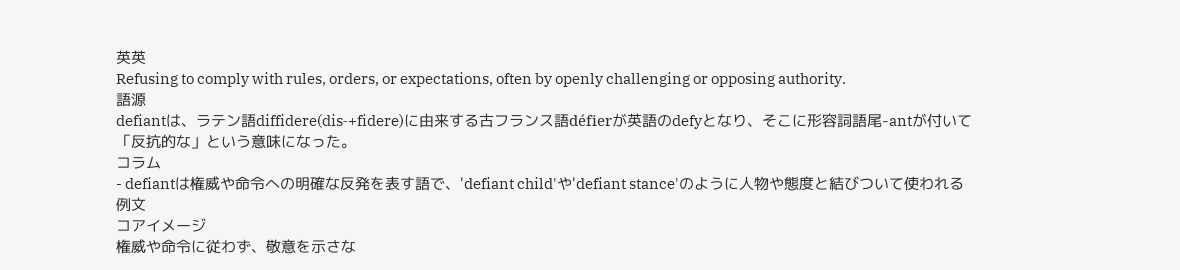英英
Refusing to comply with rules, orders, or expectations, often by openly challenging or opposing authority.
語源
defiantは、ラテン語diffidere(dis‑+fidere)に由来する古フランス語défierが英語のdefyとなり、そこに形容詞語尾‑antが付いて「反抗的な」という意味になった。
コラム
- defiantは権威や命令への明確な反発を表す語で、'defiant child'や'defiant stance'のように人物や態度と結びついて使われる
例文
コアイメージ
権威や命令に従わず、敬意を示さな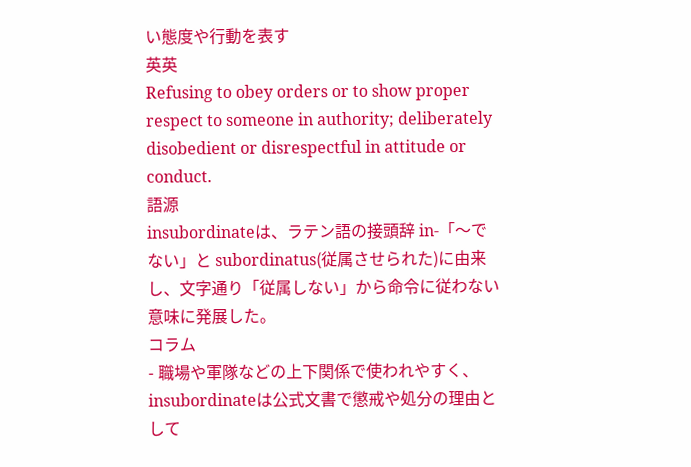い態度や行動を表す
英英
Refusing to obey orders or to show proper respect to someone in authority; deliberately disobedient or disrespectful in attitude or conduct.
語源
insubordinateは、ラテン語の接頭辞 in-「〜でない」と subordinatus(従属させられた)に由来し、文字通り「従属しない」から命令に従わない意味に発展した。
コラム
- 職場や軍隊などの上下関係で使われやすく、insubordinateは公式文書で懲戒や処分の理由として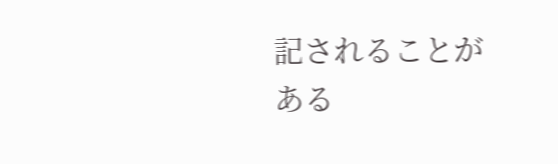記されることがある